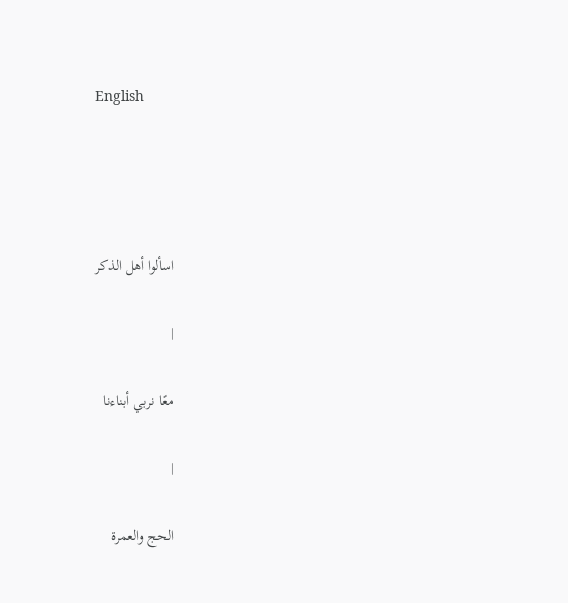English




اسألوا أهل الذكر

|

معًا نربي أبناءنا

|

الحج والعمرة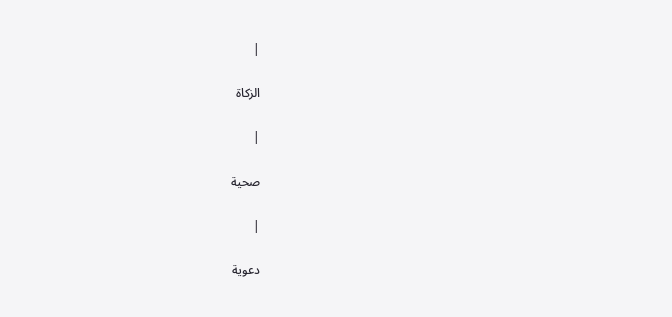|

الزكاة

|

صحية

|

دعوية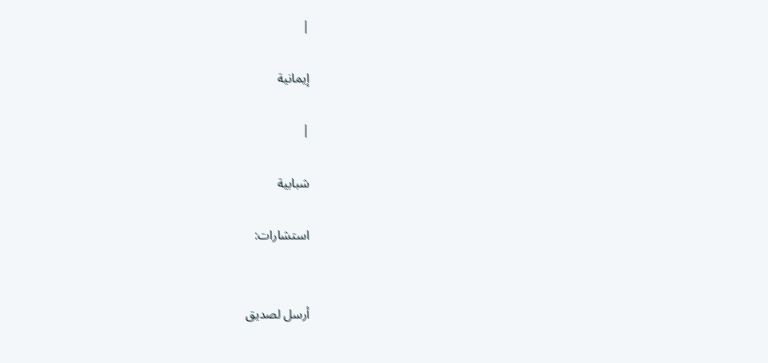|

إيمانية

|

شبابية

استشارات:


أرسل لصديق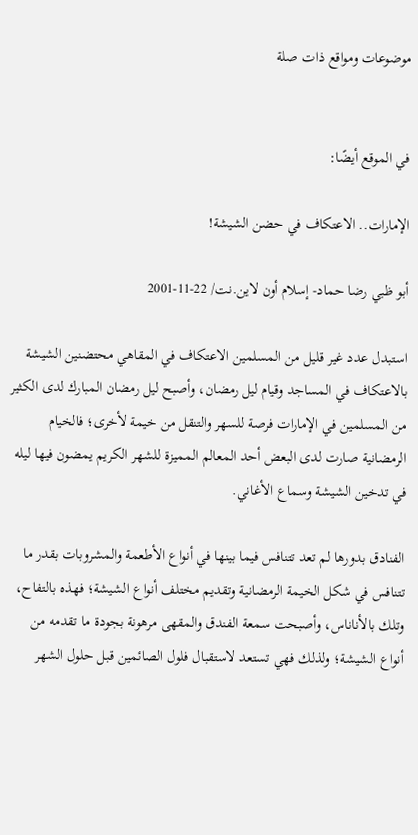موضوعات ومواقع ذات صلة


في الموقع أيضًا:

الإمارات.. الاعتكاف في حضن الشيشة!

أبو ظبي رضا حماد- إسلام أون لاين.نت/ 22-11-2001

استبدل عدد غير قليل من المسلمين الاعتكاف في المقاهي محتضنين الشيشة بالاعتكاف في المساجد وقيام ليل رمضان، وأصبح ليل رمضان المبارك لدى الكثير من المسلمين في الإمارات فرصة للسهر والتنقل من خيمة لأخرى؛ فالخيام الرمضانية صارت لدى البعض أحد المعالم المميزة للشهر الكريم يمضون فيها ليله في تدخين الشيشة وسماع الأغاني.

الفنادق بدورها لم تعد تتنافس فيما بينها في أنواع الأطعمة والمشروبات بقدر ما تتنافس في شكل الخيمة الرمضانية وتقديم مختلف أنواع الشيشة؛ فهذه بالتفاح، وتلك بالأناناس، وأصبحت سمعة الفندق والمقهى مرهونة بجودة ما تقدمه من أنواع الشيشة؛ ولذلك فهي تستعد لاستقبال فلول الصائمين قبل حلول الشهر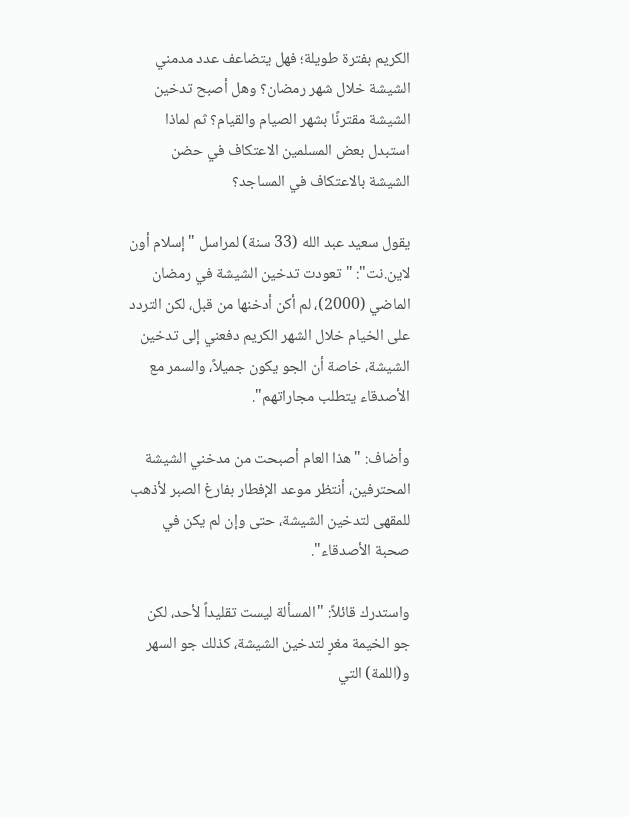الكريم بفترة طويلة؛ فهل يتضاعف عدد مدمني الشيشة خلال شهر رمضان؟ وهل أصبح تدخين الشيشة مقترنًا بشهر الصيام والقيام؟ ثم لماذا استبدل بعض المسلمين الاعتكاف في حضن الشيشة بالاعتكاف في المساجد؟

يقول سعيد عبد الله (33 سنة) لمراسل "إسلام أون لاين.نت": "تعودت تدخين الشيشة في رمضان الماضي (2000)، لم أكن أدخنها من قبل، لكن التردد على الخيام خلال الشهر الكريم دفعني إلى تدخين الشيشة، خاصة أن الجو يكون جميلاً، والسمر مع الأصدقاء يتطلب مجاراتهم".

وأضاف: "هذا العام أصبحت من مدخني الشيشة المحترفين، أنتظر موعد الإفطار بفارغ الصبر لأذهب للمقهى لتدخين الشيشة، حتى وإن لم يكن في صحبة الأصدقاء".

واستدرك قائلاً: "المسألة ليست تقليداً لأحد، لكن جو الخيمة مغرٍ لتدخين الشيشة، كذلك جو السهر و(اللمة) التي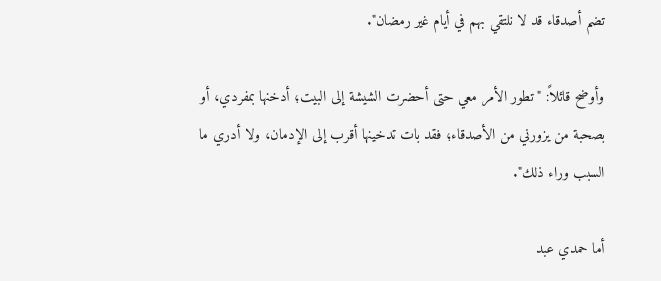تضم أصدقاء قد لا نلتقي بهم في أيام غير رمضان".

وأوضح قائلاً: "تطور الأمر معي حتى أحضرت الشيشة إلى البيت؛ أدخنها بمفردي، أو بصحبة من يزورني من الأصدقاء؛ فقد بات تدخينها أقرب إلى الإدمان، ولا أدري ما السبب وراء ذلك".

أما حمدي عبد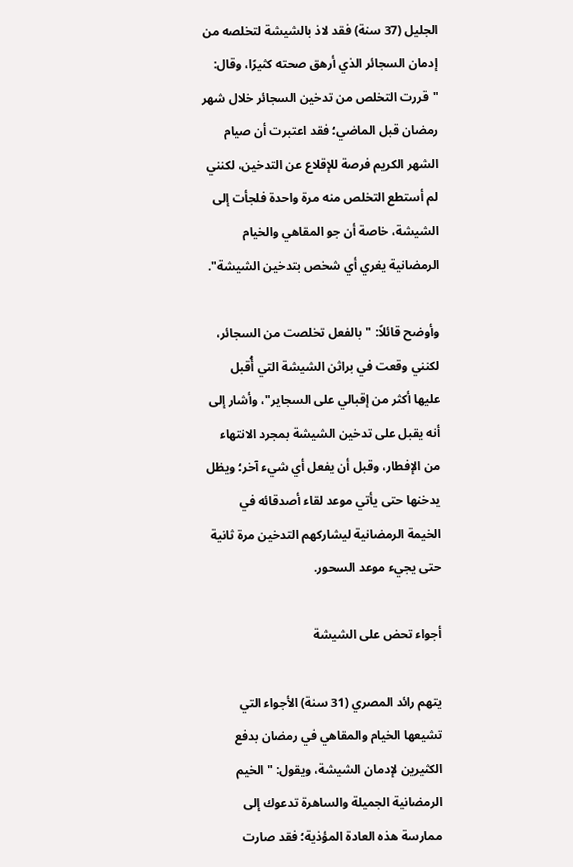الجليل (37 سنة) فقد لاذ بالشيشة لتخلصه من إدمان السجائر الذي أرهق صحته كثيرًا، وقال: "قررت التخلص من تدخين السجائر خلال شهر رمضان قبل الماضي؛ فقد اعتبرت أن صيام الشهر الكريم فرصة للإقلاع عن التدخين، لكنني لم أستطع التخلص منه مرة واحدة فلجأت إلى الشيشة، خاصة أن جو المقاهي والخيام الرمضانية يغري أي شخص بتدخين الشيشة".

وأوضح قائلاً: "بالفعل تخلصت من السجائر، لكنني وقعت في براثن الشيشة التي أُقبل عليها أكثر من إقبالي على السجاير"، وأشار إلى أنه يقبل على تدخين الشيشة بمجرد الانتهاء من الإفطار، وقبل أن يفعل أي شيء آخر؛ ويظل يدخنها حتى يأتي موعد لقاء أصدقائه في الخيمة الرمضانية ليشاركهم التدخين مرة ثانية حتى يجيء موعد السحور.

أجواء تحض على الشيشة

يتهم رائد المصري (31 سنة) الأجواء التي تشيعها الخيام والمقاهي في رمضان بدفع الكثيرين لإدمان الشيشة، ويقول: "الخيم الرمضانية الجميلة والساهرة تدعوك إلى ممارسة هذه العادة المؤذية؛ فقد صارت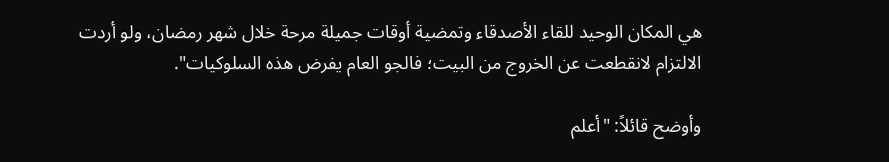هي المكان الوحيد للقاء الأصدقاء وتمضية أوقات جميلة مرحة خلال شهر رمضان، ولو أردت الالتزام لانقطعت عن الخروج من البيت؛ فالجو العام يفرض هذه السلوكيات".

وأوضح قائلاً: "أعلم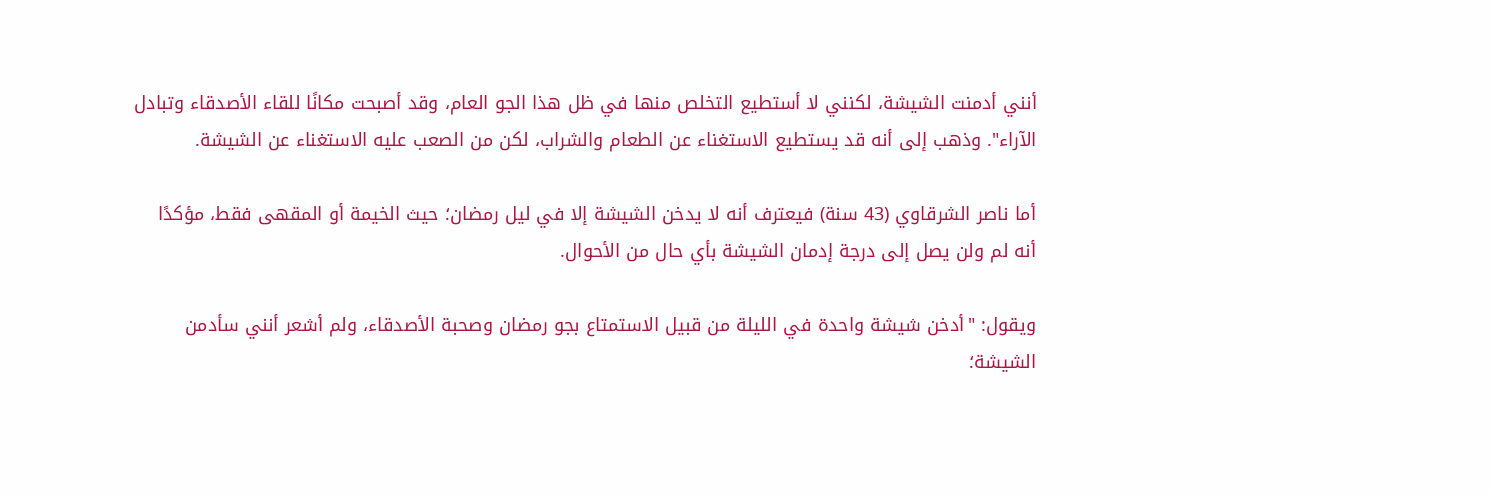أنني أدمنت الشيشة، لكنني لا أستطيع التخلص منها في ظل هذا الجو العام، وقد أصبحت مكانًا للقاء الأصدقاء وتبادل الآراء". وذهب إلى أنه قد يستطيع الاستغناء عن الطعام والشراب، لكن من الصعب عليه الاستغناء عن الشيشة.

أما ناصر الشرقاوي (43 سنة) فيعترف أنه لا يدخن الشيشة إلا في ليل رمضان؛ حيث الخيمة أو المقهى فقط، مؤكدًا أنه لم ولن يصل إلى درجة إدمان الشيشة بأي حال من الأحوال.

ويقول: "أدخن شيشة واحدة في الليلة من قبيل الاستمتاع بجو رمضان وصحبة الأصدقاء، ولم أشعر أنني سأدمن الشيشة؛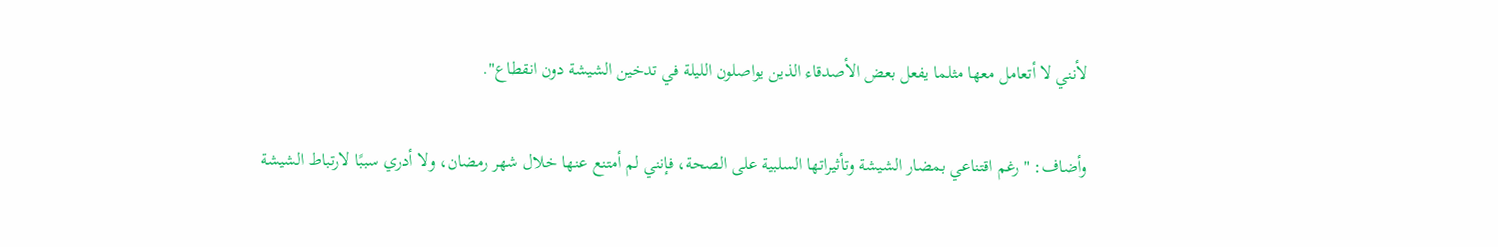لأنني لا أتعامل معها مثلما يفعل بعض الأصدقاء الذين يواصلون الليلة في تدخين الشيشة دون انقطاع".

وأضاف: "رغم اقتناعي بمضار الشيشة وتأثيراتها السلبية على الصحة، فإنني لم أمتنع عنها خلال شهر رمضان، ولا أدري سببًا لارتباط الشيشة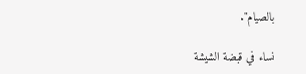بالصيام".

نساء في قبضة الشيشة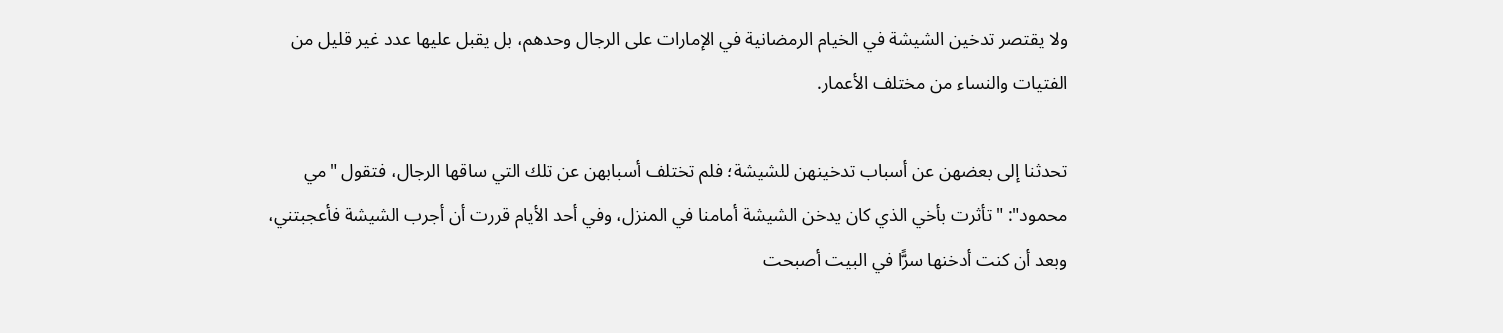ولا يقتصر تدخين الشيشة في الخيام الرمضانية في الإمارات على الرجال وحدهم، بل يقبل عليها عدد غير قليل من الفتيات والنساء من مختلف الأعمار.

تحدثنا إلى بعضهن عن أسباب تدخينهن للشيشة؛ فلم تختلف أسبابهن عن تلك التي ساقها الرجال، فتقول "مي محمود": "تأثرت بأخي الذي كان يدخن الشيشة أمامنا في المنزل، وفي أحد الأيام قررت أن أجرب الشيشة فأعجبتني، وبعد أن كنت أدخنها سرًّا في البيت أصبحت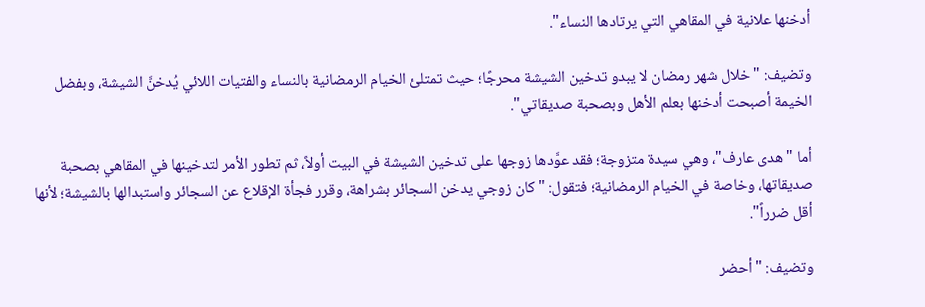أدخنها علانية في المقاهي التي يرتادها النساء".

وتضيف: "خلال شهر رمضان لا يبدو تدخين الشيشة محرجًا؛ حيث تمتلئ الخيام الرمضانية بالنساء والفتيات اللائي يُدخنَّ الشيشة، وبفضل الخيمة أصبحت أدخنها بعلم الأهل وبصحبة صديقاتي".

أما "هدى عارف"، وهي سيدة متزوجة؛ فقد عوَّدها زوجها على تدخين الشيشة في البيت أولاً، ثم تطور الأمر لتدخينها في المقاهي بصحبة صديقاتها، وخاصة في الخيام الرمضانية؛ فتقول: "كان زوجي يدخن السجائر بشراهة، وقرر فجأة الإقلاع عن السجائر واستبدالها بالشيشة؛ لأنها أقل ضرراً".

وتضيف: "أحضر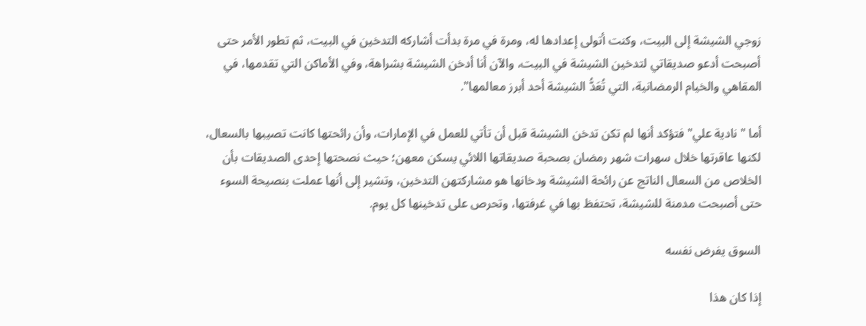زوجي الشيشة إلى البيت، وكنت أتولى إعدادها له، ومرة في مرة بدأت أشاركه التدخين في البيت، ثم تطور الأمر حتى أصبحت أدعو صديقاتي لتدخين الشيشة في البيت، والآن أنا أدخن الشيشة بشراهة، وفي الأماكن التي تقدمها، في المقاهي والخيام الرمضانية، التي تُعَدُّ الشيشة أحد أبرز معالمها".

أما "نادية علي" فتؤكد أنها لم تكن تدخن الشيشة قبل أن تأتي للعمل في الإمارات، وأن رائحتها كانت تصيبها بالسعال، لكنها عاقرتها خلال سهرات شهر رمضان بصحبة صديقاتها اللائي يسكن معهن؛ حيث نصحتها إحدى الصديقات بأن الخلاص من السعال الناتج عن رائحة الشيشة ودخانها هو مشاركتهن التدخين، وتشير إلى أنها عملت بنصيحة السوء حتى أصبحت مدمنة للشيشة، تحتفظ بها في غرفتها، وتحرص على تدخينها كل يوم.

السوق يفرض نفسه

إذا كان هذا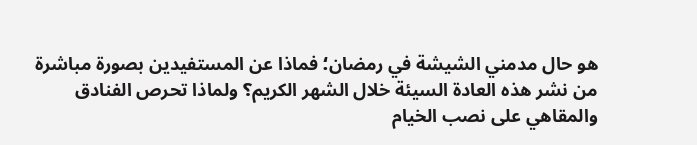هو حال مدمني الشيشة في رمضان؛ فماذا عن المستفيدين بصورة مباشرة من نشر هذه العادة السيئة خلال الشهر الكريم؟ ولماذا تحرص الفنادق والمقاهي على نصب الخيام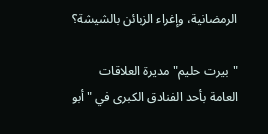الرمضانية، وإغراء الزبائن بالشيشة؟

"بيرت حليم" مديرة العلاقات العامة بأحد الفنادق الكبرى في "أبو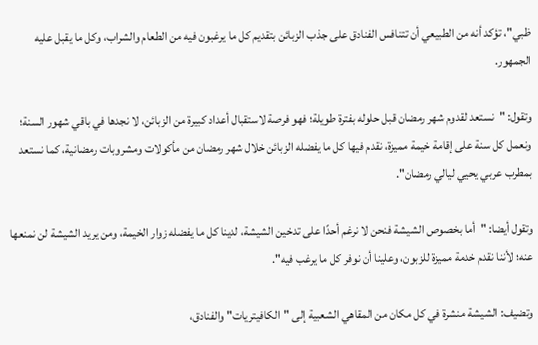ظبي"، تؤكد أنه من الطبيعي أن تتنافس الفنادق على جذب الزبائن بتقديم كل ما يرغبون فيه من الطعام والشراب، وكل ما يقبل عليه الجمهور.

وتقول: "نستعد لقدوم شهر رمضان قبل حلوله بفترة طويلة؛ فهو فرصة لاستقبال أعداد كبيرة من الزبائن، لا نجدها في باقي شهور السنة؛ ونعمل كل سنة على إقامة خيمة مميزة، نقدم فيها كل ما يفضله الزبائن خلال شهر رمضان من مأكولات ومشروبات رمضانية، كما نستعد بمطرب عربي يحيي ليالي رمضان".

وتقول أيضا: "أما بخصوص الشيشة فنحن لا نرغم أحدًا على تدخين الشيشة، لدينا كل ما يفضله زوار الخيمة، ومن يريد الشيشة لن نمنعها عنه؛ لأننا نقدم خدمة مميزة للزبون، وعلينا أن نوفر كل ما يرغب فيه".

وتضيف: الشيشة منشرة في كل مكان من المقاهي الشعبية إلى "الكافيتريات" والفنادق،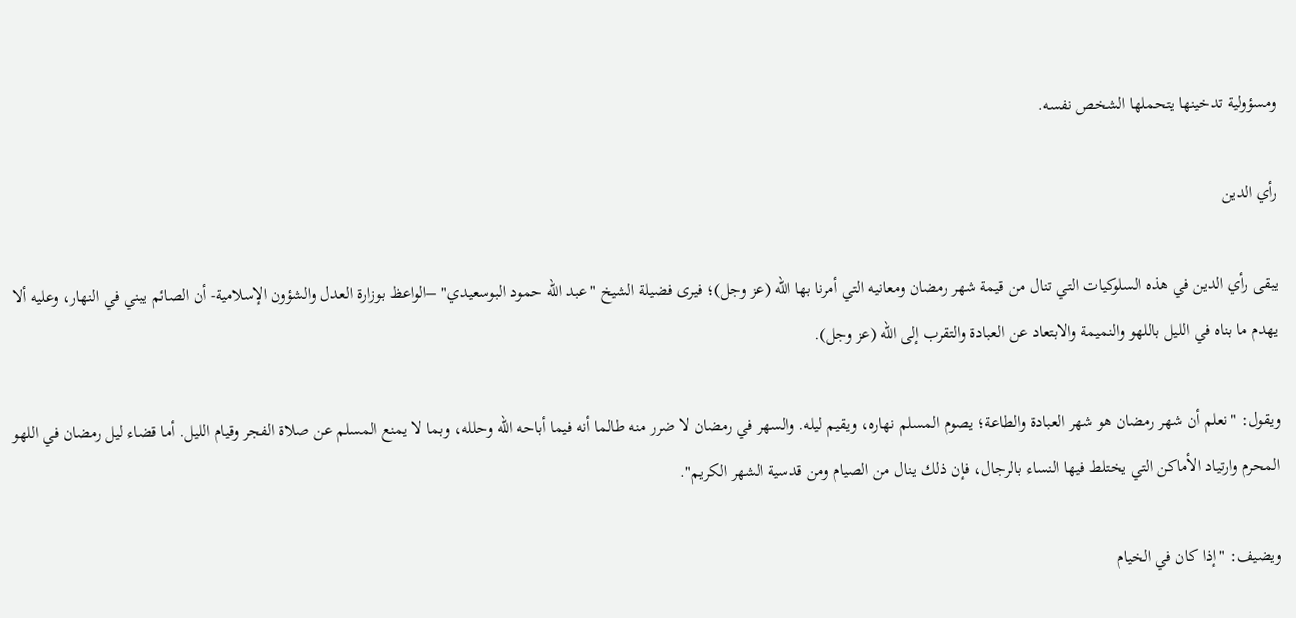ومسؤولية تدخينها يتحملها الشخص نفسه.

رأي الدين

يبقى رأي الدين في هذه السلوكيات التي تنال من قيمة شهر رمضان ومعانيه التي أمرنا بها الله (عز وجل)؛ فيرى فضيلة الشيخ "عبد الله حمود البوسعيدي" –الواعظ بوزارة العدل والشؤون الإسلامية- أن الصائم يبني في النهار، وعليه ألا يهدم ما بناه في الليل باللهو والنميمة والابتعاد عن العبادة والتقرب إلى الله (عز وجل).

ويقول: "نعلم أن شهر رمضان هو شهر العبادة والطاعة؛ يصوم المسلم نهاره، ويقيم ليله. والسهر في رمضان لا ضرر منه طالما أنه فيما أباحه الله وحلله، وبما لا يمنع المسلم عن صلاة الفجر وقيام الليل. أما قضاء ليل رمضان في اللهو المحرم وارتياد الأماكن التي يختلط فيها النساء بالرجال، فإن ذلك ينال من الصيام ومن قدسية الشهر الكريم".

ويضيف: "إذا كان في الخيام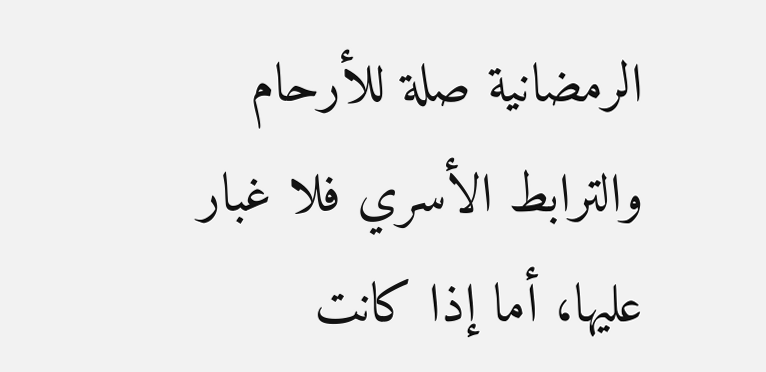الرمضانية صلة للأرحام والترابط الأسري فلا غبار عليها، أما إذا كانت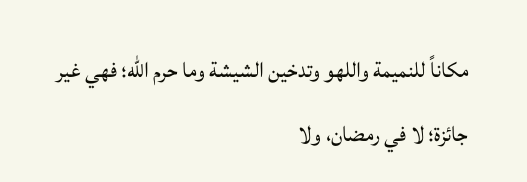مكاناً للنميمة واللهو وتدخين الشيشة وما حرم الله؛ فهي غير جائزة؛ لا في رمضان، ولا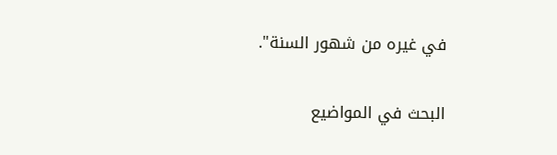في غيره من شهور السنة".

البحث في المواضيع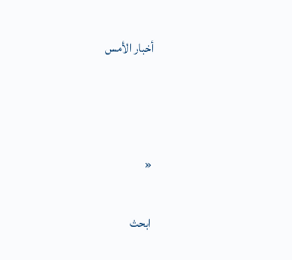أخبار الأمس



«

ابحث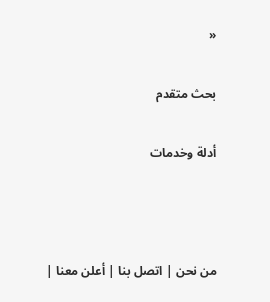«

بحث متقدم

أدلة وخدمات



من نحن | اتصل بنا | أعلن معنا |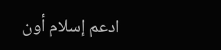ادعم إسلام أون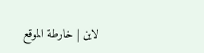لاين | خارطة الموقع